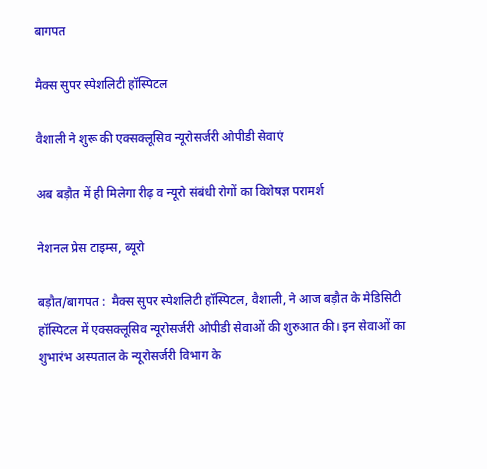बागपत

मैक्स सुपर स्पेशलिटी हॉस्पिटल

वैशाली ने शुरू की एक्सक्लूसिव न्यूरोसर्जरी ओपीडी सेवाएं

अब बड़ौत में ही मिलेगा रीढ़ व न्यूरो संबंधी रोगों का विशेषज्ञ परामर्श

नेशनल प्रेस टाइम्स, ब्यूरो

बड़ौत/बागपत :  मैक्स सुपर स्पेशलिटी हॉस्पिटल, वैशाली, ने आज बड़ौत के मेडिसिटी हॉस्पिटल में एक्सक्लूसिव न्यूरोसर्जरी ओपीडी सेवाओं की शुरुआत की। इन सेवाओं का शुभारंभ अस्पताल के न्यूरोसर्जरी विभाग के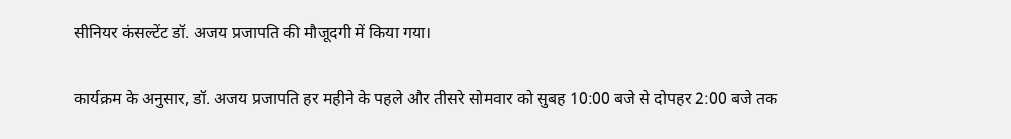सीनियर कंसल्टेंट डॉ. अजय प्रजापति की मौजूदगी में किया गया।

कार्यक्रम के अनुसार, डॉ. अजय प्रजापति हर महीने के पहले और तीसरे सोमवार को सुबह 10:00 बजे से दोपहर 2:00 बजे तक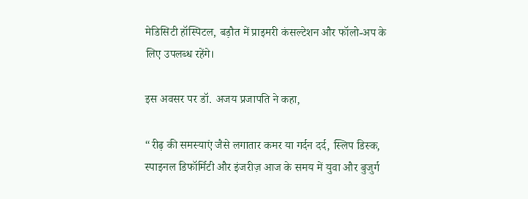मेडिसिटी हॉस्पिटल, बड़ौत में प्राइमरी कंसल्टेशन और फॉलो-अप के लिए उपलब्ध रहेंगे।

इस अवसर पर डॉ. अजय प्रजापति ने कहा,

“रीढ़ की समस्याएं जैसे लगातार कमर या गर्दन दर्द, स्लिप डिस्क, स्पाइनल डिफॉर्मिटी और इंजरीज़ आज के समय में युवा और बुजुर्ग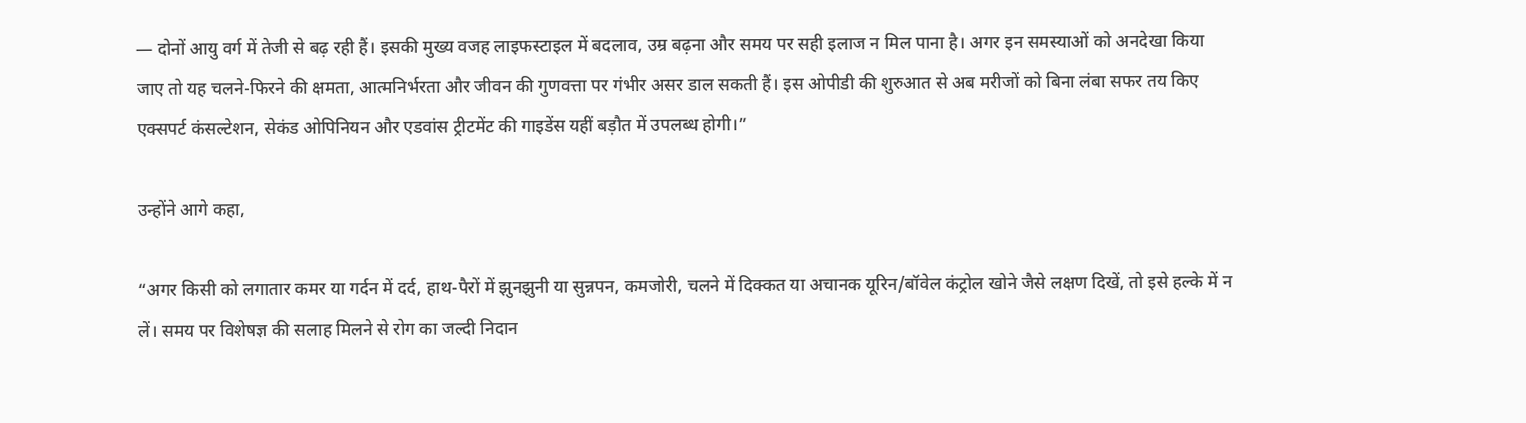— दोनों आयु वर्ग में तेजी से बढ़ रही हैं। इसकी मुख्य वजह लाइफस्टाइल में बदलाव, उम्र बढ़ना और समय पर सही इलाज न मिल पाना है। अगर इन समस्याओं को अनदेखा किया जाए तो यह चलने-फिरने की क्षमता, आत्मनिर्भरता और जीवन की गुणवत्ता पर गंभीर असर डाल सकती हैं। इस ओपीडी की शुरुआत से अब मरीजों को बिना लंबा सफर तय किए एक्सपर्ट कंसल्टेशन, सेकंड ओपिनियन और एडवांस ट्रीटमेंट की गाइडेंस यहीं बड़ौत में उपलब्ध होगी।”

उन्होंने आगे कहा,

“अगर किसी को लगातार कमर या गर्दन में दर्द, हाथ-पैरों में झुनझुनी या सुन्नपन, कमजोरी, चलने में दिक्कत या अचानक यूरिन/बॉवेल कंट्रोल खोने जैसे लक्षण दिखें, तो इसे हल्के में न लें। समय पर विशेषज्ञ की सलाह मिलने से रोग का जल्दी निदान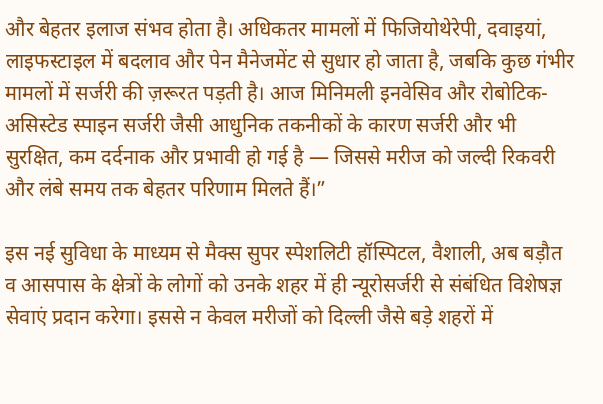और बेहतर इलाज संभव होता है। अधिकतर मामलों में फिजियोथेरेपी, दवाइयां, लाइफस्टाइल में बदलाव और पेन मैनेजमेंट से सुधार हो जाता है, जबकि कुछ गंभीर मामलों में सर्जरी की ज़रूरत पड़ती है। आज मिनिमली इनवेसिव और रोबोटिक-असिस्टेड स्पाइन सर्जरी जैसी आधुनिक तकनीकों के कारण सर्जरी और भी सुरक्षित, कम दर्दनाक और प्रभावी हो गई है — जिससे मरीज को जल्दी रिकवरी और लंबे समय तक बेहतर परिणाम मिलते हैं।”

इस नई सुविधा के माध्यम से मैक्स सुपर स्पेशलिटी हॉस्पिटल, वैशाली, अब बड़ौत व आसपास के क्षेत्रों के लोगों को उनके शहर में ही न्यूरोसर्जरी से संबंधित विशेषज्ञ सेवाएं प्रदान करेगा। इससे न केवल मरीजों को दिल्ली जैसे बड़े शहरों में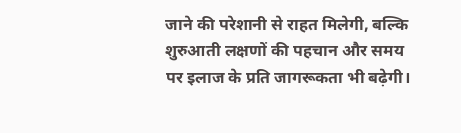जाने की परेशानी से राहत मिलेगी, बल्कि शुरुआती लक्षणों की पहचान और समय पर इलाज के प्रति जागरूकता भी बढ़ेगी।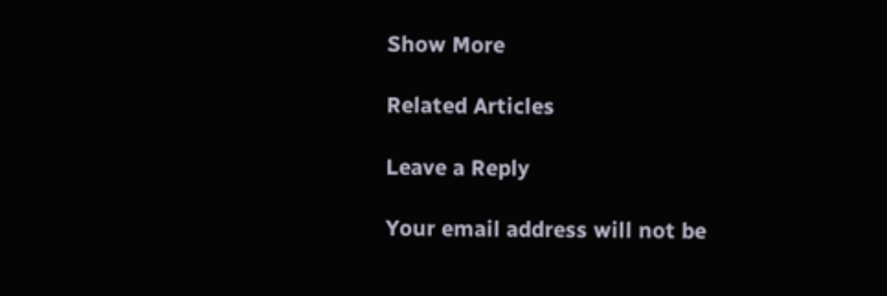Show More

Related Articles

Leave a Reply

Your email address will not be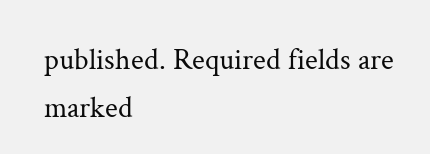published. Required fields are marked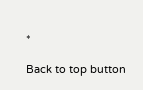*

Back to top button